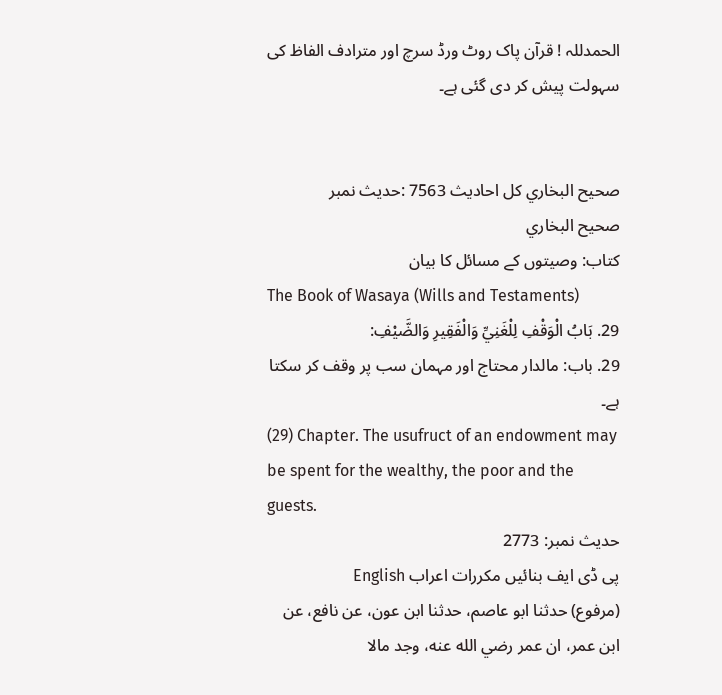الحمدللہ ! قرآن پاک روٹ ورڈ سرچ اور مترادف الفاظ کی سہولت پیش کر دی گئی ہے۔


صحيح البخاري کل احادیث 7563 :حدیث نمبر
صحيح البخاري
کتاب: وصیتوں کے مسائل کا بیان
The Book of Wasaya (Wills and Testaments)
29. بَابُ الْوَقْفِ لِلْغَنِيِّ وَالْفَقِيرِ وَالضَّيْفِ:
29. باب: مالدار محتاج اور مہمان سب پر وقف کر سکتا ہے۔
(29) Chapter. The usufruct of an endowment may be spent for the wealthy, the poor and the guests.
حدیث نمبر: 2773
پی ڈی ایف بنائیں مکررات اعراب English
(مرفوع) حدثنا ابو عاصم، حدثنا ابن عون، عن نافع، عن ابن عمر، ان عمر رضي الله عنه، وجد مالا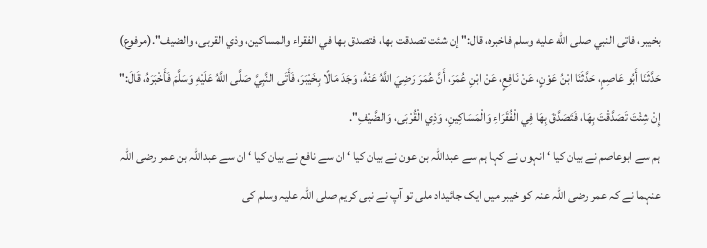بخيبر، فاتى النبي صلى الله عليه وسلم فاخبره، قال:" إن شئت تصدقت بها، فتصدق بها في الفقراء والمساكين، وذي القربى، والضيف".(مرفوع) حَدَّثَنَا أَبُو عَاصِمٍ، حَدَّثَنَا ابْنُ عَوْنٍ، عَنْ نَافِعٍ، عَنْ ابْنِ عُمَرَ، أَنَّ عُمَرَ رَضِيَ اللَّهُ عَنْهُ، وَجَدَ مَالًا بِخَيْبَرَ، فَأَتَى النَّبِيَّ صَلَّى اللَّهُ عَلَيْهِ وَسَلَّمَ فَأَخْبَرَهُ، قَالَ:" إِنْ شِئْتَ تَصَدَّقْتَ بِهَا، فَتَصَدَّقَ بِهَا فِي الْفُقَرَاءِ وَالْمَسَاكِينِ، وَذِي الْقُرْبَى، وَالضَّيْفِ".
ہم سے ابوعاصم نے بیان کیا ‘ انہوں نے کہا ہم سے عبداللہ بن عون نے بیان کیا ‘ ان سے نافع نے بیان کیا ‘ ان سے عبداللہ بن عمر رضی اللہ عنہما نے کہ عمر رضی اللہ عنہ کو خیبر میں ایک جائیداد ملی تو آپ نے نبی کریم صلی اللہ علیہ وسلم کی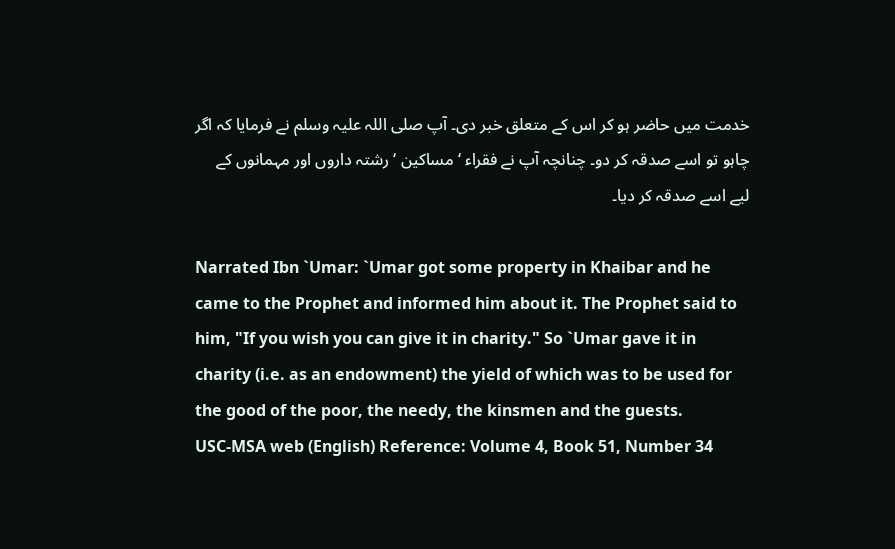خدمت میں حاضر ہو کر اس کے متعلق خبر دی۔ آپ صلی اللہ علیہ وسلم نے فرمایا کہ اگر چاہو تو اسے صدقہ کر دو۔ چنانچہ آپ نے فقراء ‘ مساکین ‘ رشتہ داروں اور مہمانوں کے لیے اسے صدقہ کر دیا۔

Narrated Ibn `Umar: `Umar got some property in Khaibar and he came to the Prophet and informed him about it. The Prophet said to him, "If you wish you can give it in charity." So `Umar gave it in charity (i.e. as an endowment) the yield of which was to be used for the good of the poor, the needy, the kinsmen and the guests.
USC-MSA web (English) Reference: Volume 4, Book 51, Number 34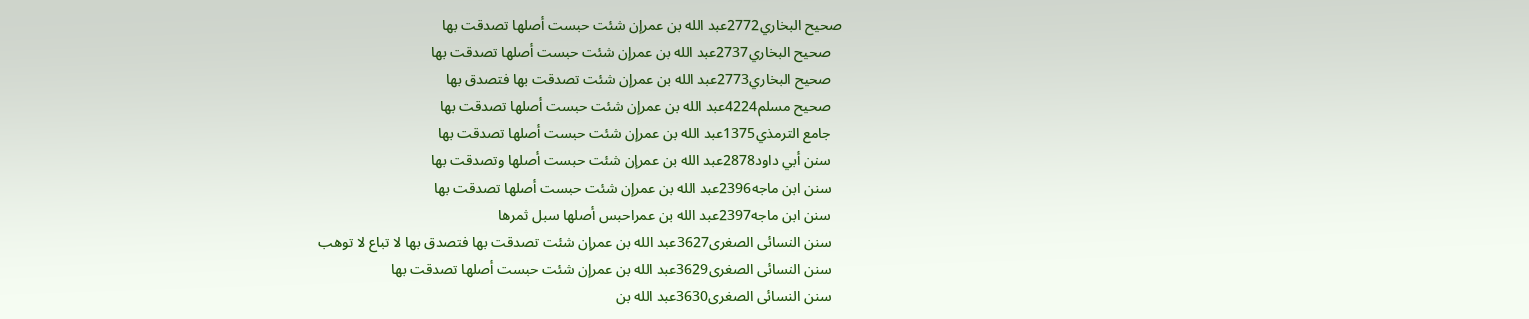صحيح البخاري2772عبد الله بن عمرإن شئت حبست أصلها تصدقت بها
   صحيح البخاري2737عبد الله بن عمرإن شئت حبست أصلها تصدقت بها
   صحيح البخاري2773عبد الله بن عمرإن شئت تصدقت بها فتصدق بها
   صحيح مسلم4224عبد الله بن عمرإن شئت حبست أصلها تصدقت بها
   جامع الترمذي1375عبد الله بن عمرإن شئت حبست أصلها تصدقت بها
   سنن أبي داود2878عبد الله بن عمرإن شئت حبست أصلها وتصدقت بها
   سنن ابن ماجه2396عبد الله بن عمرإن شئت حبست أصلها تصدقت بها
   سنن ابن ماجه2397عبد الله بن عمراحبس أصلها سبل ثمرها
   سنن النسائى الصغرى3627عبد الله بن عمرإن شئت تصدقت بها فتصدق بها لا تباع لا توهب
   سنن النسائى الصغرى3629عبد الله بن عمرإن شئت حبست أصلها تصدقت بها
   سنن النسائى الصغرى3630عبد الله بن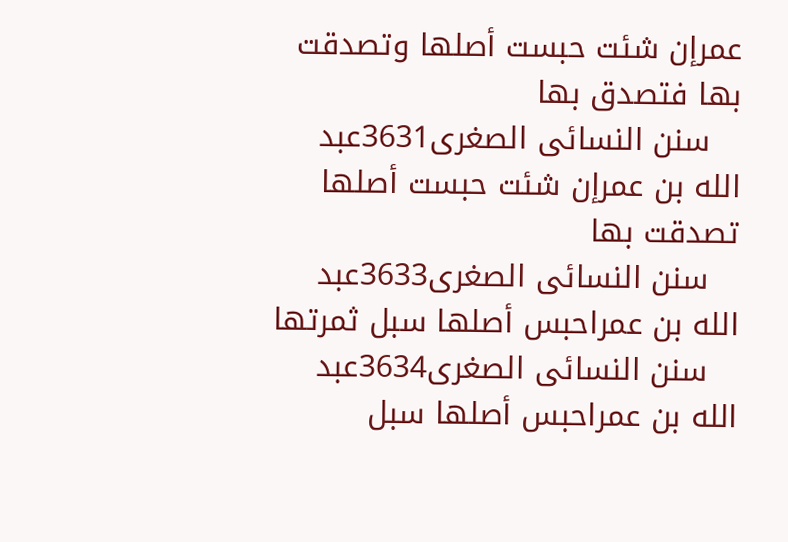عمرإن شئت حبست أصلها وتصدقت بها فتصدق بها
   سنن النسائى الصغرى3631عبد الله بن عمرإن شئت حبست أصلها تصدقت بها
   سنن النسائى الصغرى3633عبد الله بن عمراحبس أصلها سبل ثمرتها
   سنن النسائى الصغرى3634عبد الله بن عمراحبس أصلها سبل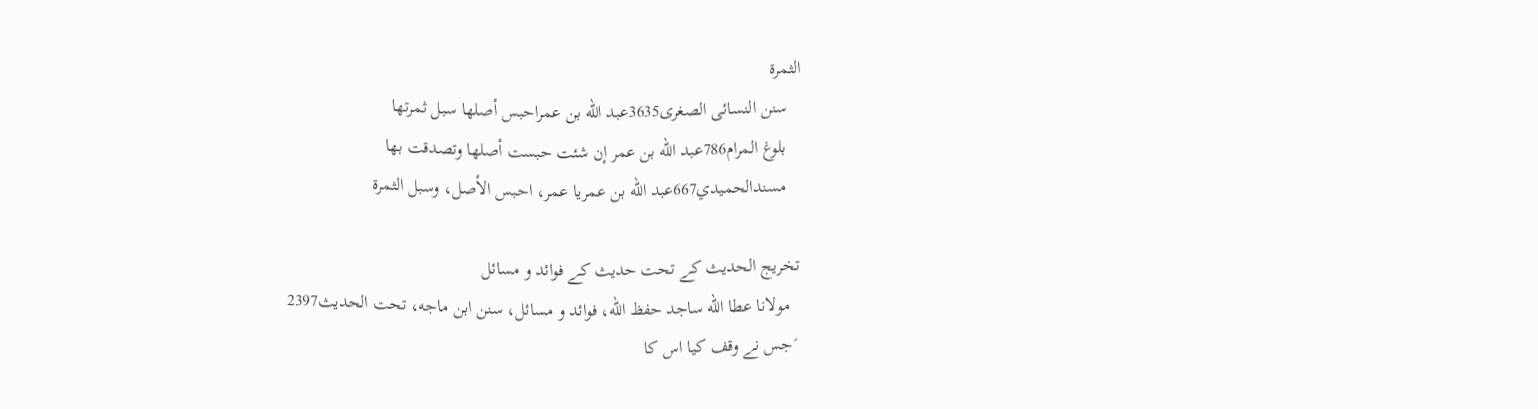الثمرة
   سنن النسائى الصغرى3635عبد الله بن عمراحبس أصلها سبل ثمرتها
   بلوغ المرام786عبد الله بن عمر إن شئت حبست أصلها وتصدقت بها
   مسندالحميدي667عبد الله بن عمريا عمر، احبس الأصل، وسبل الثمرة

تخریج الحدیث کے تحت حدیث کے فوائد و مسائل
  مولانا عطا الله ساجد حفظ الله، فوائد و مسائل، سنن ابن ماجه، تحت الحديث2397
´جس نے وقف کیا اس کا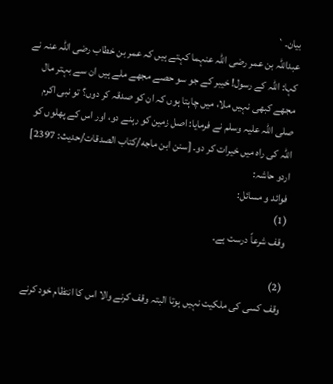بیان۔`
عبداللہ بن عمر رضی اللہ عنہما کہتے ہیں کہ عمر بن خطاب رضی اللہ عنہ نے کہا: اللہ کے رسول! خیبر کے جو سو حصے مجھے ملے ہیں ان سے بہتر مال مجھے کبھی نہیں ملا، میں چاہتا ہوں کہ ان کو صدقہ کر دوں؟ تو نبی اکرم صلی اللہ علیہ وسلم نے فرمایا: اصل زمین کو رہنے دو، اور اس کے پھلوں کو اللہ کی راہ میں خیرات کر دو۔ [سنن ابن ماجه/كتاب الصدقات/حدیث: 2397]
اردو حاشہ:
فوائد و مسائل:
(1)
وقف شرعاً درست ہے۔

(2)
وقف کسی کی ملکیت نہیں ہوتا البتہ وقف کرنے والا اس کا انتظام خود کرنے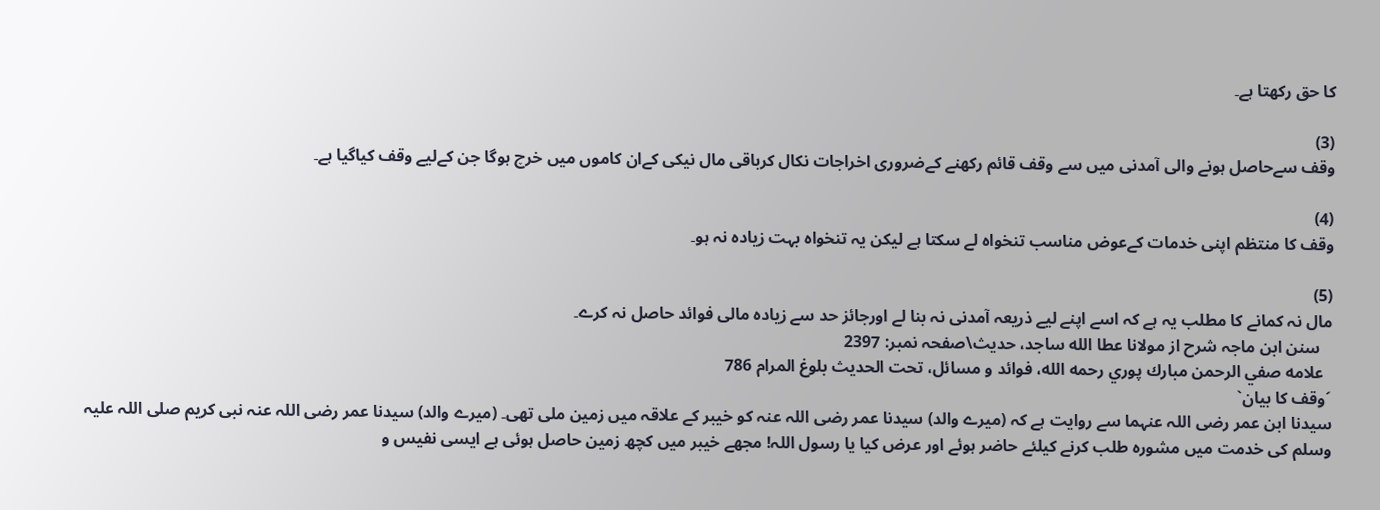کا حق رکھتا ہے۔

(3)
وقف سےحاصل ہونے والی آمدنی میں سے وقف قائم رکھنے کےضروری اخراجات نکال کرباقی مال نیکی کےان کاموں میں خرچ ہوگا جن کےلیے وقف کیاگیا ہے۔

(4)
وقف کا منتظم اپنی خدمات کےعوض مناسب تنخواہ لے سکتا ہے لیکن یہ تنخواہ بہت زیادہ نہ ہو۔

(5)
مال نہ کمانے کا مطلب یہ ہے کہ اسے اپنے لیے ذریعہ آمدنی نہ بنا لے اورجائز حد سے زیادہ مالی فوائد حاصل نہ کرے۔
   سنن ابن ماجہ شرح از مولانا عطا الله ساجد، حدیث\صفحہ نمبر: 2397
  علامه صفي الرحمن مبارك پوري رحمه الله، فوائد و مسائل، تحت الحديث بلوغ المرام 786
´وقف کا بیان`
سیدنا ابن عمر رضی اللہ عنہما سے روایت ہے کہ (میرے والد) سیدنا عمر رضی اللہ عنہ کو خیبر کے علاقہ میں زمین ملی تھی۔ (میرے والد) سیدنا عمر رضی اللہ عنہ نبی کریم صلی اللہ علیہ وسلم کی خدمت میں مشورہ طلب کرنے کیلئے حاضر ہوئے اور عرض کیا یا رسول اللہ! مجھے خیبر میں کچھ زمین حاصل ہوئی ہے ایسی نفیس و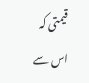قیمتی کہ اس سے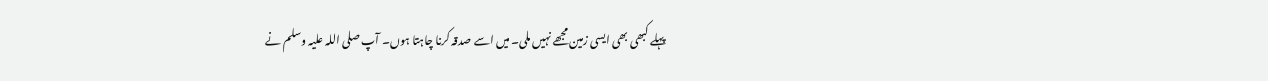پہلے کبھی بھی ایسی زمین مجھے نہیں ملی۔ میں اسے صدقہ کرنا چاہتا ہوں۔ آپ صلی اللہ علیہ وسلم نے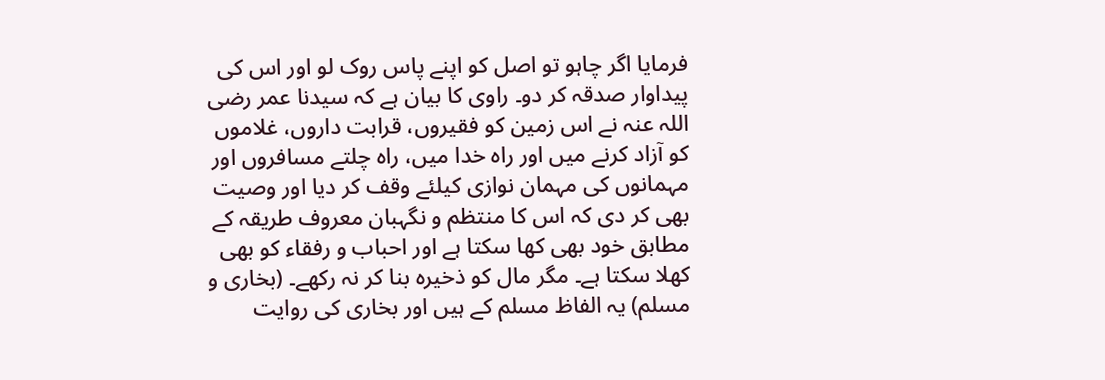فرمایا اگر چاہو تو اصل کو اپنے پاس روک لو اور اس کی پیداوار صدقہ کر دو۔ راوی کا بیان ہے کہ سیدنا عمر رضی اللہ عنہ نے اس زمین کو فقیروں، قرابت داروں، غلاموں کو آزاد کرنے میں اور راہ خدا میں، راہ چلتے مسافروں اور مہمانوں کی مہمان نوازی کیلئے وقف کر دیا اور وصیت بھی کر دی کہ اس کا منتظم و نگہبان معروف طریقہ کے مطابق خود بھی کھا سکتا ہے اور احباب و رفقاء کو بھی کھلا سکتا ہے۔ مگر مال کو ذخیرہ بنا کر نہ رکھے۔ (بخاری و مسلم) یہ الفاظ مسلم کے ہیں اور بخاری کی روایت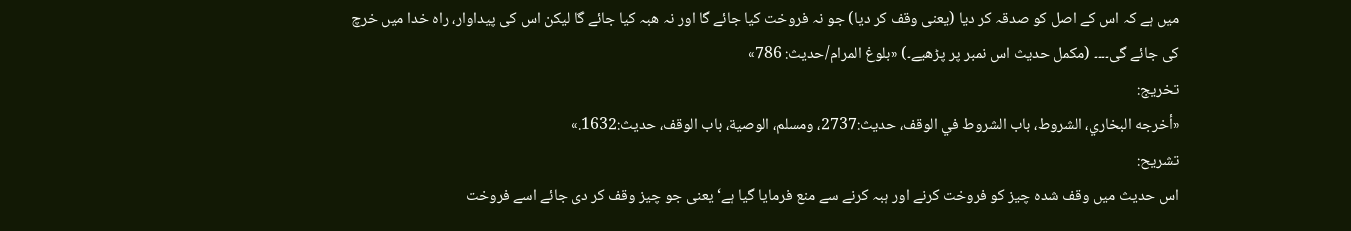میں ہے کہ اس کے اصل کو صدقہ کر دیا (یعنی وقف کر دیا) جو نہ فروخت کیا جائے گا اور نہ ھبہ کیا جائے گا لیکن اس کی پیداوار، راہ خدا میں خرچ کی جائے گی۔۔۔۔ (مکمل حدیث اس نمبر پر پڑھیے۔) «بلوغ المرام/حدیث: 786»
تخریج:
«أخرجه البخاري، الشروط، باب الشروط في الوقف، حديث:2737، ومسلم، الوصية، باب الوقف، حديث:1632.»
تشریح:
اس حدیث میں وقف شدہ چیز کو فروخت کرنے اور ہبہ کرنے سے منع فرمایا گیا ہے‘ یعنی جو چیز وقف کر دی جائے اسے فروخت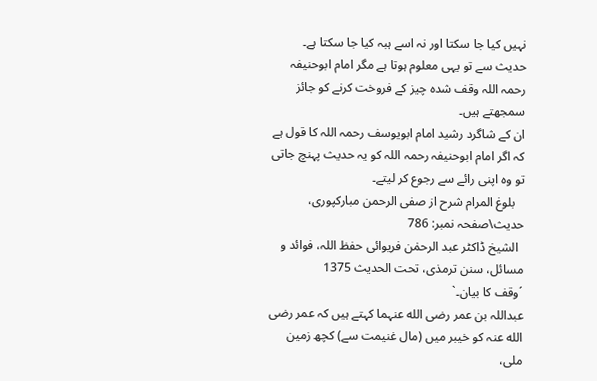نہیں کیا جا سکتا اور نہ اسے ہبہ کیا جا سکتا ہے۔
حدیث سے تو یہی معلوم ہوتا ہے مگر امام ابوحنیفہ رحمہ اللہ وقف شدہ چیز کے فروخت کرنے کو جائز سمجھتے ہیں۔
ان کے شاگرد رشید امام ابویوسف رحمہ اللہ کا قول ہے کہ اگر امام ابوحنیفہ رحمہ اللہ کو یہ حدیث پہنچ جاتی تو وہ اپنی رائے سے رجوع کر لیتے۔
   بلوغ المرام شرح از صفی الرحمن مبارکپوری، حدیث\صفحہ نمبر: 786
  الشیخ ڈاکٹر عبد الرحمٰن فریوائی حفظ اللہ، فوائد و مسائل، سنن ترمذی، تحت الحديث 1375
´وقف کا بیان۔`
عبداللہ بن عمر رضی الله عنہما کہتے ہیں کہ عمر رضی الله عنہ کو خیبر میں (مال غنیمت سے) کچھ زمین ملی،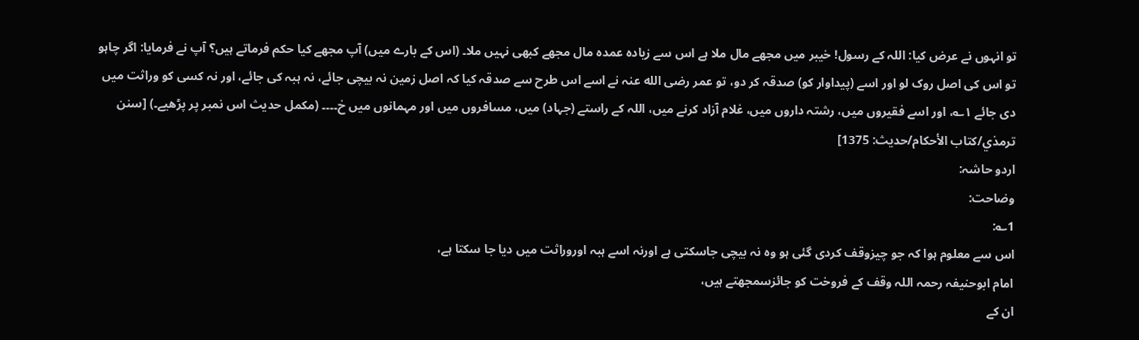تو انہوں نے عرض کیا: اللہ کے رسول! خیبر میں مجھے مال ملا ہے اس سے زیادہ عمدہ مال مجھے کبھی نہیں ملا۔ (اس کے بارے میں) آپ مجھے کیا حکم فرماتے ہیں؟ آپ نے فرمایا: اگر چاہو تو اس کی اصل روک لو اور اسے (پیداوار کو) صدقہ کر دو، تو عمر رضی الله عنہ نے اسے اس طرح سے صدقہ کیا کہ اصل زمین نہ بیچی جائے، نہ ہبہ کی جائے، اور نہ کسی کو وراثت میں دی جائے ۱؎، اور اسے فقیروں میں، رشتہ داروں میں، غلام آزاد کرنے میں، اللہ کے راستے (جہاد) میں، مسافروں میں اور مہمانوں میں خ۔۔۔۔ (مکمل حدیث اس نمبر پر پڑھیے۔) [سنن ترمذي/كتاب الأحكام/حدیث: 1375]
اردو حاشہ:
وضاحت:
1؎:
اس سے معلوم ہوا کہ جو چیزوقف کردی گئی ہو وہ نہ بیچی جاسکتی ہے اورنہ اسے ہبہ اوروراثت میں دیا جا سکتا ہے،
امام ابوحنیفہ رحمہ اللہ وقف کے فروخت کو جائزسمجھتے ہیں،
ان کے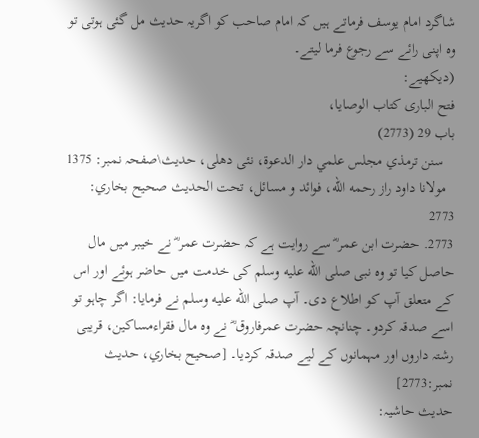شاگرد امام یوسف فرماتے ہیں کہ امام صاحب کو اگریہ حدیث مل گئی ہوتی تو وہ اپنی رائے سے رجوع فرما لیتے۔
(دیکھیے:
فتح الباری کتاب الوصایا،
باب 29 (2773)
   سنن ترمذي مجلس علمي دار الدعوة، نئى دهلى، حدیث\صفحہ نمبر: 1375
  مولانا داود راز رحمه الله، فوائد و مسائل، تحت الحديث صحيح بخاري: 2773
2773. حضرت ابن عمر ؓ سے روایت ہے کہ حضرت عمر ؓ نے خیبر میں مال حاصل کیا تو وہ نبی صلى الله عليه وسلم کی خدمت میں حاضر ہوئے اور اس کے متعلق آپ کو اطلاع دی۔ آپ صلى الله عليه وسلم نے فرمایا: اگر چاہو تو اسے صدقہ کردو۔ چنانچہ حضرت عمرفاروق ؓ نے وہ مال فقراءمساکین، قریبی رشتہ داروں اور مہمانوں کے لیے صدقہ کردیا۔ [صحيح بخاري، حديث نمبر:2773]
حدیث حاشیہ: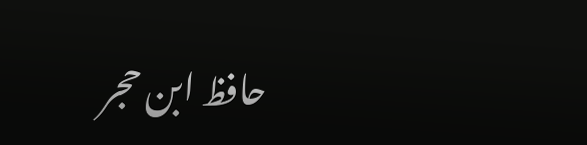حافظ ابن حجر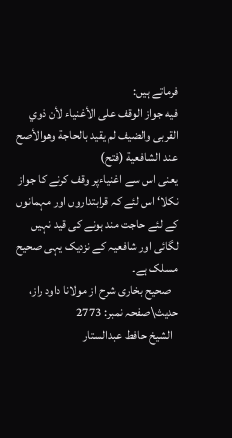فرماتے ہیں:
فیه جواز الوقف علی الأغنیاء لأن ذوي القربی والضیف لم یقید بالحاجة وھوالأصح عند الشافعیة (فتح)
یعنی اس سے اغنیاءپر وقف کرنے کا جواز نکلا‘ اس لئے کہ قرابتداروں اور مہمانوں کے لئے حاجت مند ہونے کی قید نہیں لگائی اور شافعیہ کے نزدیک یہی صحیح مسلک ہے۔
   صحیح بخاری شرح از مولانا داود راز، حدیث\صفحہ نمبر: 2773
  الشيخ حافط عبدالستار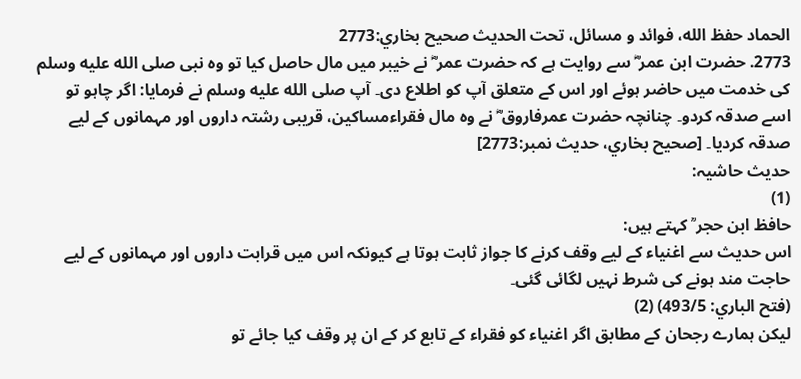الحماد حفظ الله، فوائد و مسائل، تحت الحديث صحيح بخاري:2773
2773. حضرت ابن عمر ؓ سے روایت ہے کہ حضرت عمر ؓ نے خیبر میں مال حاصل کیا تو وہ نبی صلى الله عليه وسلم کی خدمت میں حاضر ہوئے اور اس کے متعلق آپ کو اطلاع دی۔ آپ صلى الله عليه وسلم نے فرمایا: اگر چاہو تو اسے صدقہ کردو۔ چنانچہ حضرت عمرفاروق ؓ نے وہ مال فقراءمساکین، قریبی رشتہ داروں اور مہمانوں کے لیے صدقہ کردیا۔ [صحيح بخاري، حديث نمبر:2773]
حدیث حاشیہ:
(1)
حافظ ابن حجر ؒ کہتے ہیں:
اس حدیث سے اغنیاء کے لیے وقف کرنے کا جواز ثابت ہوتا ہے کیونکہ اس میں قرابت داروں اور مہمانوں کے لیے حاجت مند ہونے کی شرط نہیں لگائی گئی۔
(فتح الباري: 493/5) (2)
لیکن ہمارے رجحان کے مطابق اگر اغنیاء کو فقراء کے تابع کر کے ان پر وقف کیا جائے تو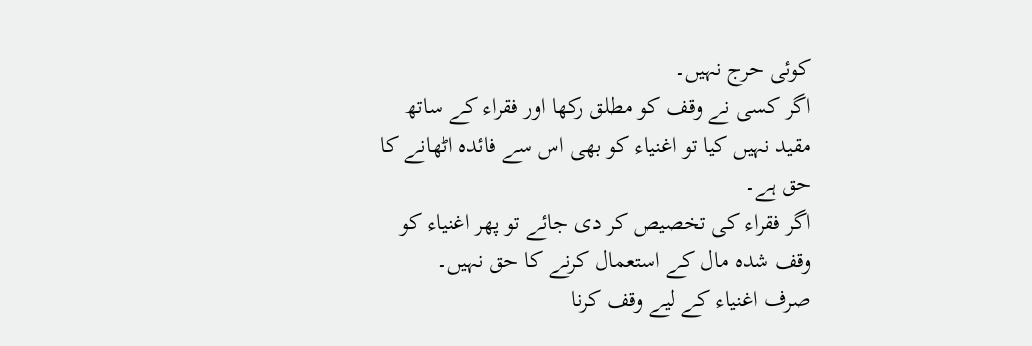کوئی حرج نہیں۔
اگر کسی نے وقف کو مطلق رکھا اور فقراء کے ساتھ مقید نہیں کیا تو اغنیاء کو بھی اس سے فائدہ اٹھانے کا حق ہے۔
اگر فقراء کی تخصیص کر دی جائے تو پھر اغنیاء کو وقف شدہ مال کے استعمال کرنے کا حق نہیں۔
صرف اغنیاء کے لیے وقف کرنا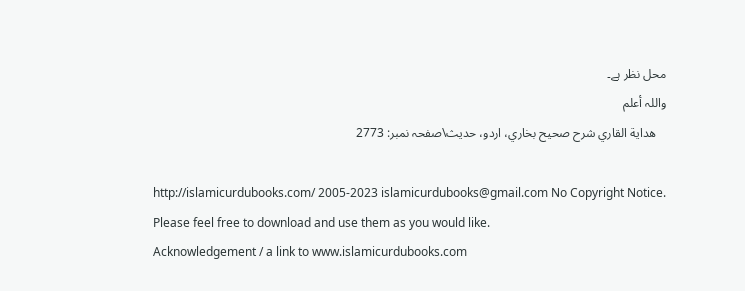محل نظر ہے۔
واللہ أعلم
   هداية القاري شرح صحيح بخاري، اردو، حدیث\صفحہ نمبر: 2773

http://islamicurdubooks.com/ 2005-2023 islamicurdubooks@gmail.com No Copyright Notice.
Please feel free to download and use them as you would like.
Acknowledgement / a link to www.islamicurdubooks.com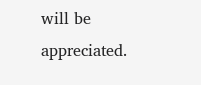will be appreciated.